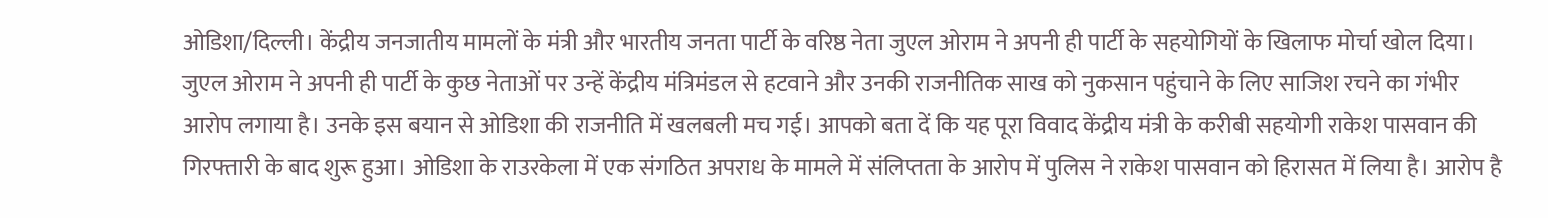ओडिशा/दिल्ली। केंद्रीय जनजातीय मामलों के मंत्री और भारतीय जनता पार्टी के वरिष्ठ नेता जुएल ओराम ने अपनी ही पार्टी के सहयोगियों के खिलाफ मोर्चा खोल दिया। जुएल ओराम ने अपनी ही पार्टी के कुछ नेताओं पर उन्हें केंद्रीय मंत्रिमंडल से हटवाने और उनकी राजनीतिक साख को नुकसान पहुंचाने के लिए साजिश रचने का गंभीर आरोप लगाया है। उनके इस बयान से ओडिशा की राजनीति में खलबली मच गई। आपको बता दें कि यह पूरा विवाद केंद्रीय मंत्री के करीबी सहयोगी राकेश पासवान की गिरफ्तारी के बाद शुरू हुआ। ओडिशा के राउरकेला में एक संगठित अपराध के मामले में संलिप्तता के आरोप में पुलिस ने राकेश पासवान को हिरासत में लिया है। आरोप है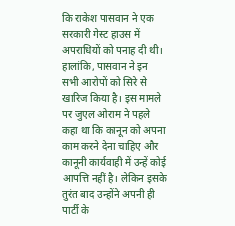कि राकेश पासवान ने एक सरकारी गेस्ट हाउस में अपराधियों को पनाह दी थी। हालांकि, पासवान ने इन सभी आरोपों को सिरे से खारिज किया है। इस मामले पर जुएल ओराम ने पहले कहा था कि कानून को अपना काम करने देना चाहिए और कानूनी कार्यवाही में उन्हें कोई आपत्ति नहीं है। लेकिन इसके तुरंत बाद उन्होंने अपनी ही पार्टी के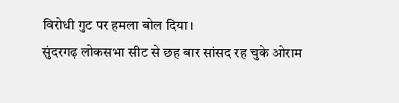विरोधी गुट पर हमला बोल दिया।
सुंदरगढ़ लोकसभा सीट से छह बार सांसद रह चुके ओराम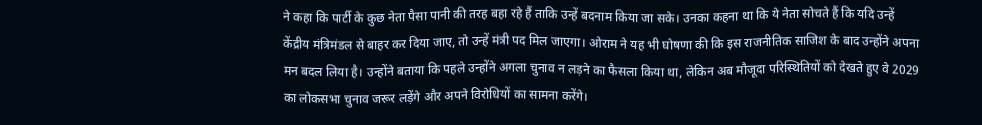ने कहा कि पार्टी के कुछ नेता पैसा पानी की तरह बहा रहे हैं ताकि उन्हें बदनाम किया जा सके। उनका कहना था कि ये नेता सोचते हैं कि यदि उन्हें केंद्रीय मंत्रिमंडल से बाहर कर दिया जाए, तो उन्हें मंत्री पद मिल जाएगा। ओराम ने यह भी घोषणा की कि इस राजनीतिक साजिश के बाद उन्होंने अपना मन बदल लिया है। उन्होंने बताया कि पहले उन्होंने अगला चुनाव न लड़ने का फैसला किया था, लेकिन अब मौजूदा परिस्थितियों को देखते हुए वे 2029 का लोकसभा चुनाव जरूर लड़ेंगे और अपने विरोधियों का सामना करेंगे।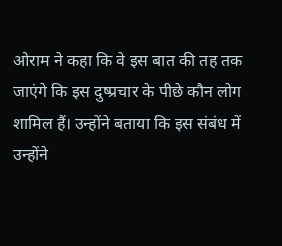ओराम ने कहा कि वे इस बात की तह तक जाएंगे कि इस दुष्प्रचार के पीछे कौन लोग शामिल हैं। उन्होंने बताया कि इस संबंध में उन्होंने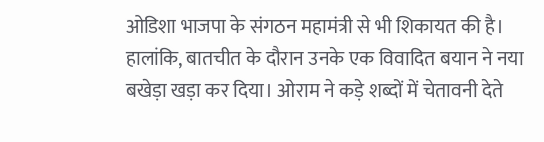ओडिशा भाजपा के संगठन महामंत्री से भी शिकायत की है। हालांकि, बातचीत के दौरान उनके एक विवादित बयान ने नया बखेड़ा खड़ा कर दिया। ओराम ने कड़े शब्दों में चेतावनी देते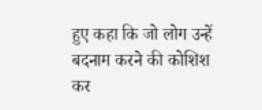हुए कहा कि जो लोग उन्हें बदनाम करने की कोशिश कर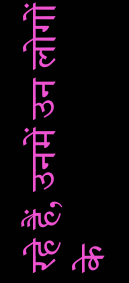रहे हैं, उनमें उन लोगों के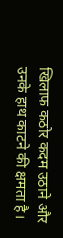खिलाफ कठोर कदम उठाने और उनके हाथ काटने की क्षमता है।